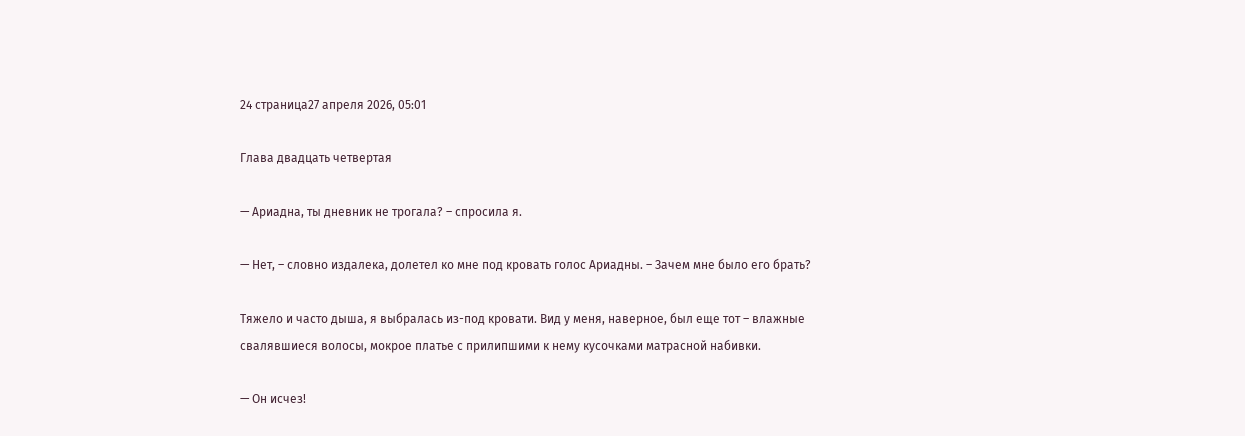24 страница27 апреля 2026, 05:01

Глава двадцать четвертая

— Ариадна, ты дневник не трогала? – спросила я.

— Нет, – словно издалека, долетел ко мне под кровать голос Ариадны. – Зачем мне было его брать?

Тяжело и часто дыша, я выбралась из-под кровати. Вид у меня, наверное, был еще тот – влажные свалявшиеся волосы, мокрое платье с прилипшими к нему кусочками матрасной набивки.

— Он исчез!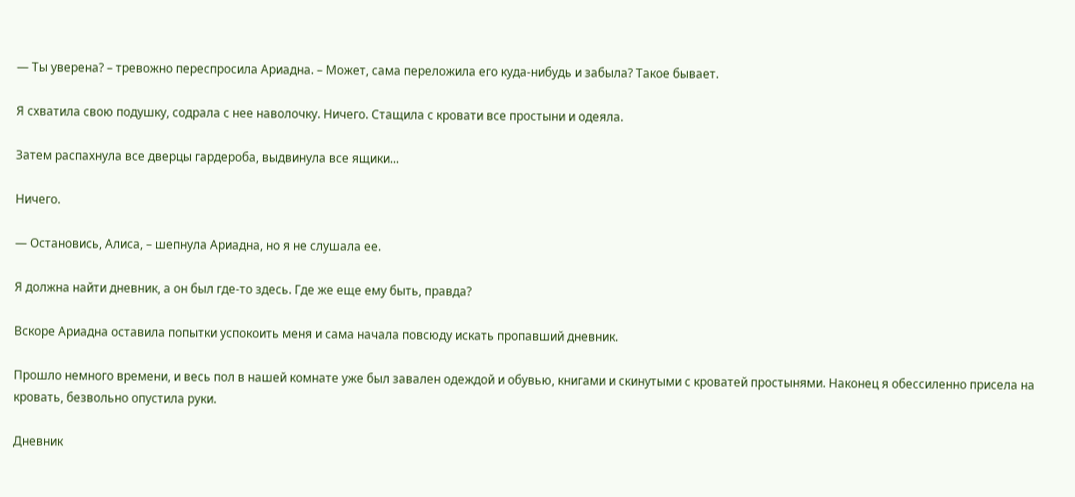— Ты уверена? – тревожно переспросила Ариадна. – Может, сама переложила его куда-нибудь и забыла? Такое бывает.

Я схватила свою подушку, содрала с нее наволочку. Ничего. Стащила с кровати все простыни и одеяла.

Затем распахнула все дверцы гардероба, выдвинула все ящики...

Ничего.

— Остановись, Алиса, – шепнула Ариадна, но я не слушала ее.

Я должна найти дневник, а он был где-то здесь. Где же еще ему быть, правда?

Вскоре Ариадна оставила попытки успокоить меня и сама начала повсюду искать пропавший дневник.

Прошло немного времени, и весь пол в нашей комнате уже был завален одеждой и обувью, книгами и скинутыми с кроватей простынями. Наконец я обессиленно присела на кровать, безвольно опустила руки.

Дневник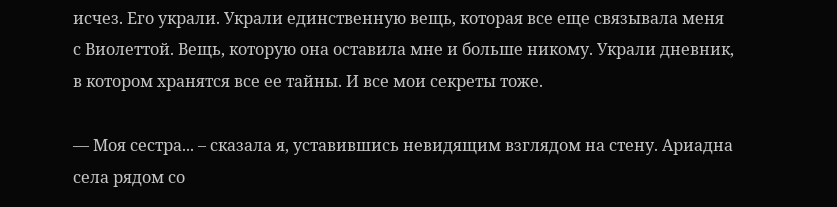исчез. Его украли. Украли единственную вещь, которая все еще связывала меня с Виолеттой. Вещь, которую она оставила мне и больше никому. Украли дневник, в котором хранятся все ее тайны. И все мои секреты тоже.

— Моя сестра... – сказала я, уставившись невидящим взглядом на стену. Ариадна села рядом со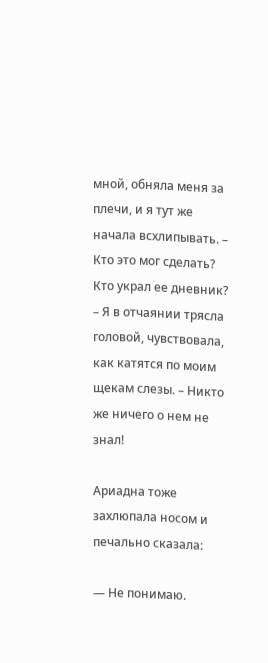мной, обняла меня за плечи, и я тут же начала всхлипывать. – Кто это мог сделать? Кто украл ее дневник? – Я в отчаянии трясла головой, чувствовала, как катятся по моим щекам слезы. – Никто же ничего о нем не знал!

Ариадна тоже захлюпала носом и печально сказала:

— Не понимаю.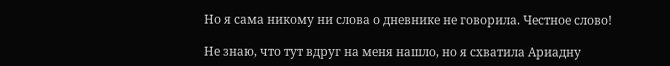Но я сама никому ни слова о дневнике не говорила. Честное слово!

Не знаю, что тут вдруг на меня нашло, но я схватила Ариадну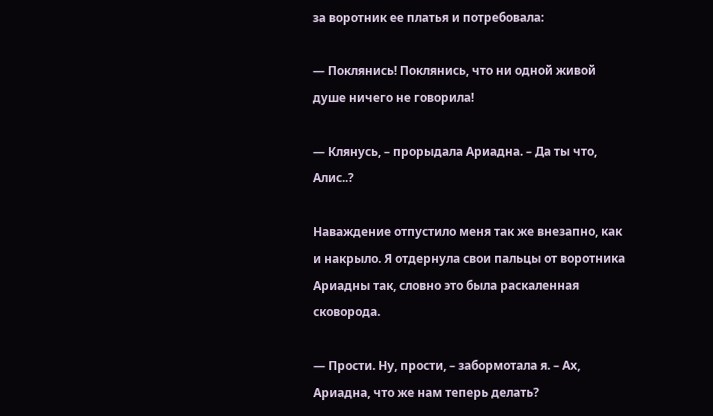за воротник ее платья и потребовала:

— Поклянись! Поклянись, что ни одной живой душе ничего не говорила!

— Клянусь, – прорыдала Ариадна. – Да ты что, Алис..?

Наваждение отпустило меня так же внезапно, как и накрыло. Я отдернула свои пальцы от воротника Ариадны так, словно это была раскаленная сковорода.

— Прости. Ну, прости, – забормотала я. – Ах, Ариадна, что же нам теперь делать?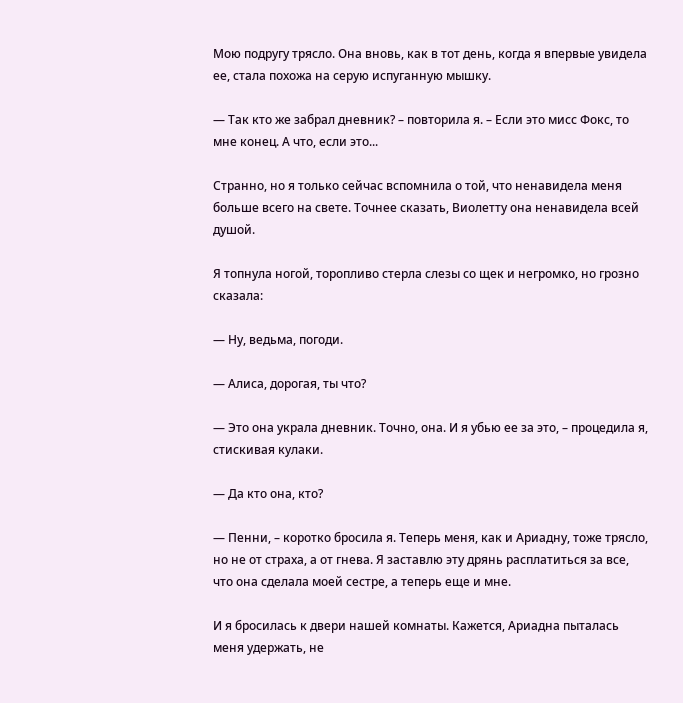Мою подругу трясло. Она вновь, как в тот день, когда я впервые увидела ее, стала похожа на серую испуганную мышку.

— Так кто же забрал дневник? – повторила я. – Если это мисс Фокс, то мне конец. А что, если это...

Странно, но я только сейчас вспомнила о той, что ненавидела меня больше всего на свете. Точнее сказать, Виолетту она ненавидела всей душой.

Я топнула ногой, торопливо стерла слезы со щек и негромко, но грозно сказала:

— Ну, ведьма, погоди.

— Алиса, дорогая, ты что?

— Это она украла дневник. Точно, она. И я убью ее за это, – процедила я, стискивая кулаки.

— Да кто она, кто?

— Пенни, – коротко бросила я. Теперь меня, как и Ариадну, тоже трясло, но не от страха, а от гнева. Я заставлю эту дрянь расплатиться за все, что она сделала моей сестре, а теперь еще и мне.

И я бросилась к двери нашей комнаты. Кажется, Ариадна пыталась меня удержать, не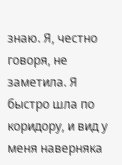знаю. Я, честно говоря, не заметила. Я быстро шла по коридору, и вид у меня наверняка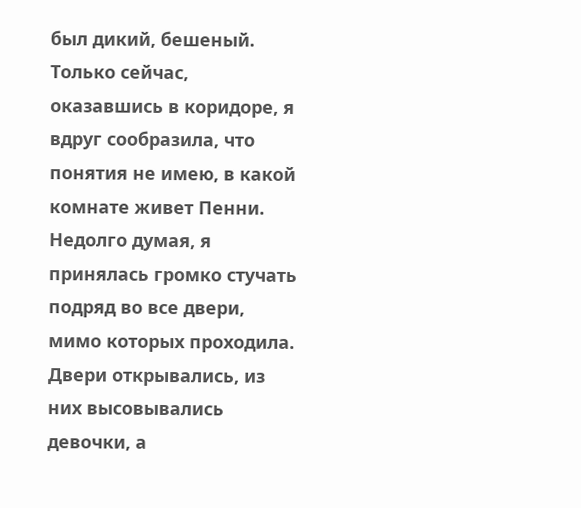был дикий, бешеный. Только сейчас, оказавшись в коридоре, я вдруг сообразила, что понятия не имею, в какой комнате живет Пенни. Недолго думая, я принялась громко стучать подряд во все двери, мимо которых проходила. Двери открывались, из них высовывались девочки, а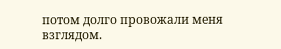потом долго провожали меня взглядом.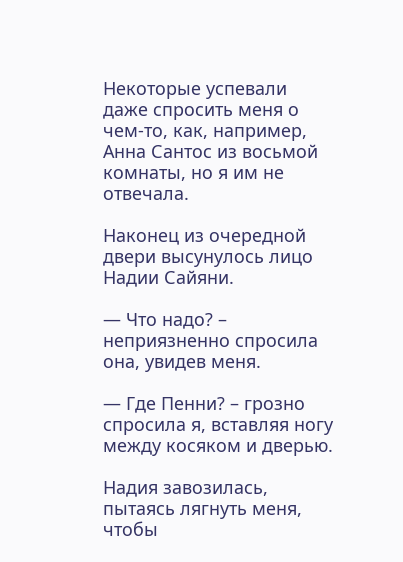Некоторые успевали даже спросить меня о чем-то, как, например, Анна Сантос из восьмой комнаты, но я им не отвечала.

Наконец из очередной двери высунулось лицо Надии Сайяни.

— Что надо? – неприязненно спросила она, увидев меня.

— Где Пенни? – грозно спросила я, вставляя ногу между косяком и дверью.

Надия завозилась, пытаясь лягнуть меня, чтобы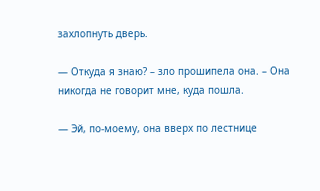захлопнуть дверь.

— Откуда я знаю? – зло прошипела она. – Она никогда не говорит мне, куда пошла.

— Эй, по-моему, она вверх по лестнице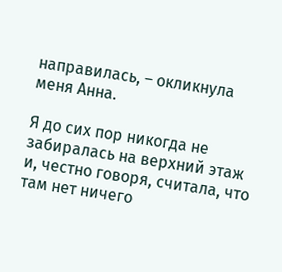направилась, – окликнула меня Анна.

Я до сих пор никогда не забиралась на верхний этаж и, честно говоря, считала, что там нет ничего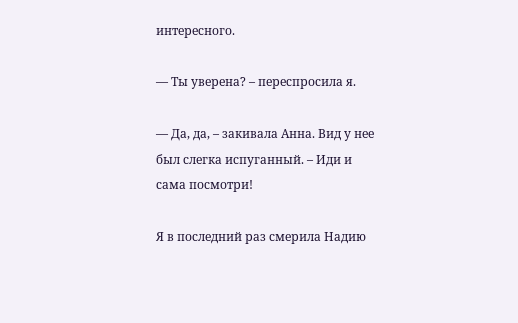интересного.

— Ты уверена? – переспросила я.

— Да, да, – закивала Анна. Вид у нее был слегка испуганный. – Иди и сама посмотри!

Я в последний раз смерила Надию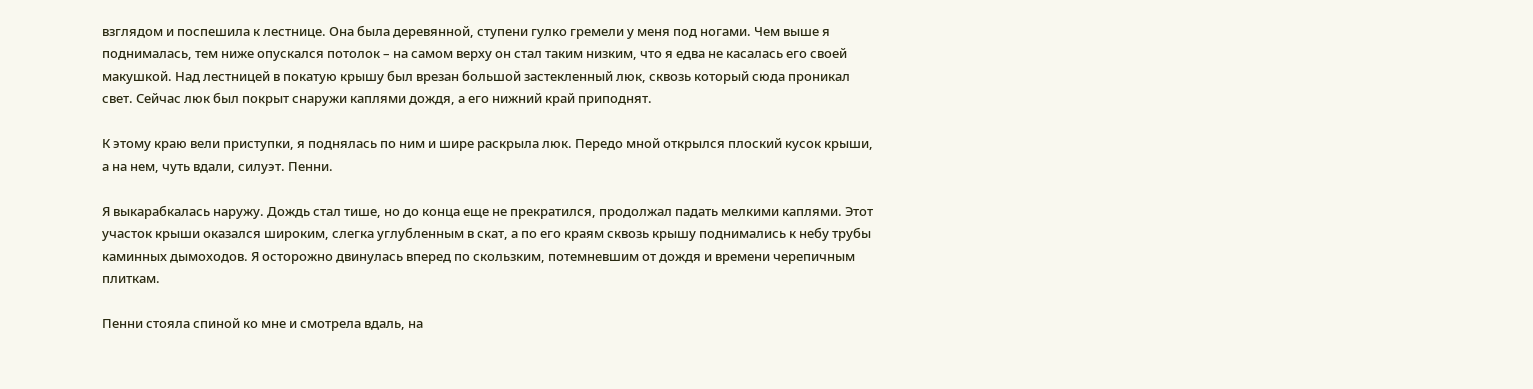взглядом и поспешила к лестнице. Она была деревянной, ступени гулко гремели у меня под ногами. Чем выше я поднималась, тем ниже опускался потолок – на самом верху он стал таким низким, что я едва не касалась его своей макушкой. Над лестницей в покатую крышу был врезан большой застекленный люк, сквозь который сюда проникал свет. Сейчас люк был покрыт снаружи каплями дождя, а его нижний край приподнят.

К этому краю вели приступки, я поднялась по ним и шире раскрыла люк. Передо мной открылся плоский кусок крыши, а на нем, чуть вдали, силуэт. Пенни.

Я выкарабкалась наружу. Дождь стал тише, но до конца еще не прекратился, продолжал падать мелкими каплями. Этот участок крыши оказался широким, слегка углубленным в скат, а по его краям сквозь крышу поднимались к небу трубы каминных дымоходов. Я осторожно двинулась вперед по скользким, потемневшим от дождя и времени черепичным плиткам.

Пенни стояла спиной ко мне и смотрела вдаль, на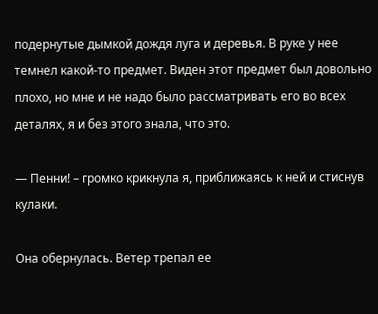подернутые дымкой дождя луга и деревья. В руке у нее темнел какой-то предмет. Виден этот предмет был довольно плохо, но мне и не надо было рассматривать его во всех деталях, я и без этого знала, что это.

— Пенни! – громко крикнула я, приближаясь к ней и стиснув кулаки.

Она обернулась. Ветер трепал ее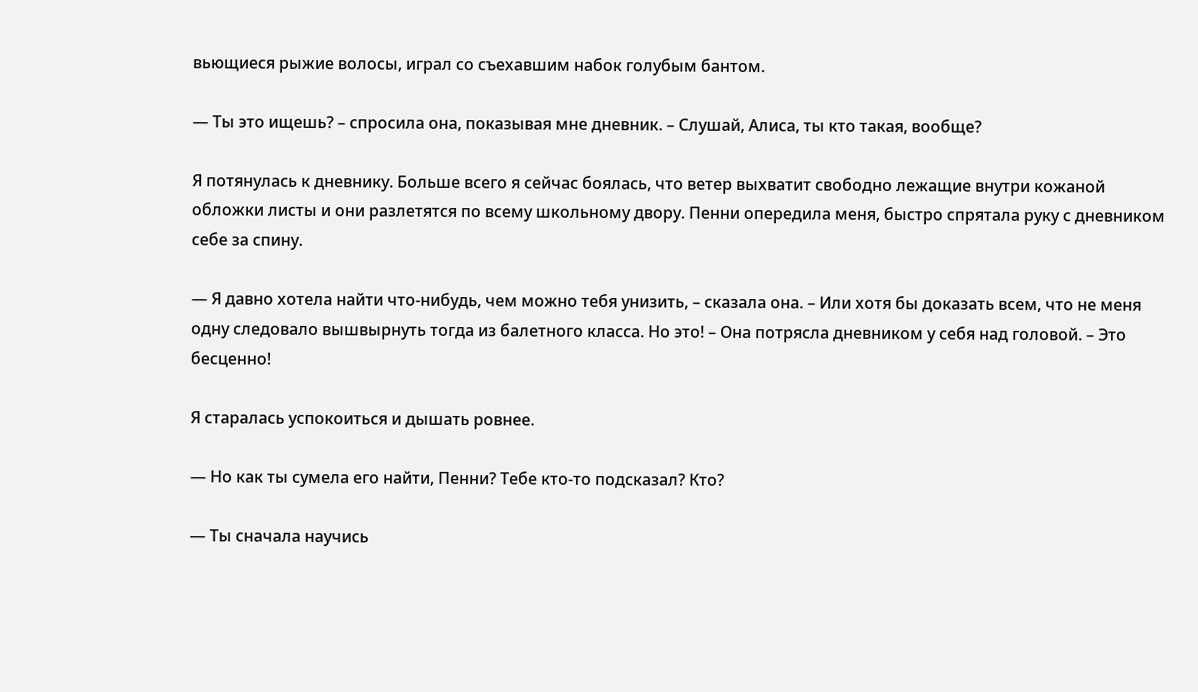вьющиеся рыжие волосы, играл со съехавшим набок голубым бантом.

— Ты это ищешь? – спросила она, показывая мне дневник. – Слушай, Алиса, ты кто такая, вообще?

Я потянулась к дневнику. Больше всего я сейчас боялась, что ветер выхватит свободно лежащие внутри кожаной обложки листы и они разлетятся по всему школьному двору. Пенни опередила меня, быстро спрятала руку с дневником себе за спину.

— Я давно хотела найти что-нибудь, чем можно тебя унизить, – сказала она. – Или хотя бы доказать всем, что не меня одну следовало вышвырнуть тогда из балетного класса. Но это! – Она потрясла дневником у себя над головой. – Это бесценно!

Я старалась успокоиться и дышать ровнее.

— Но как ты сумела его найти, Пенни? Тебе кто-то подсказал? Кто?

— Ты сначала научись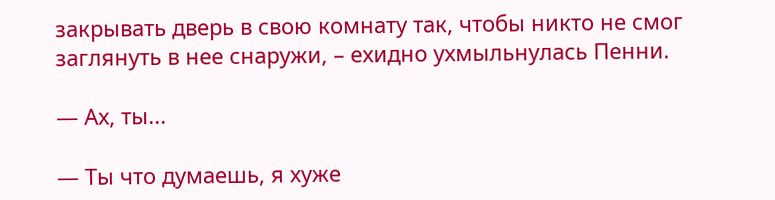закрывать дверь в свою комнату так, чтобы никто не смог заглянуть в нее снаружи, – ехидно ухмыльнулась Пенни.

— Ах, ты...

— Ты что думаешь, я хуже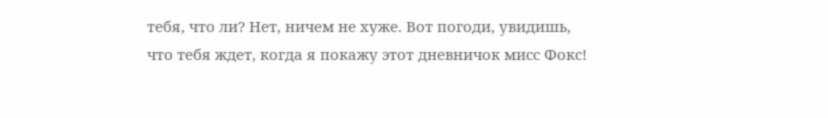тебя, что ли? Нет, ничем не хуже. Вот погоди, увидишь, что тебя ждет, когда я покажу этот дневничок мисс Фокс!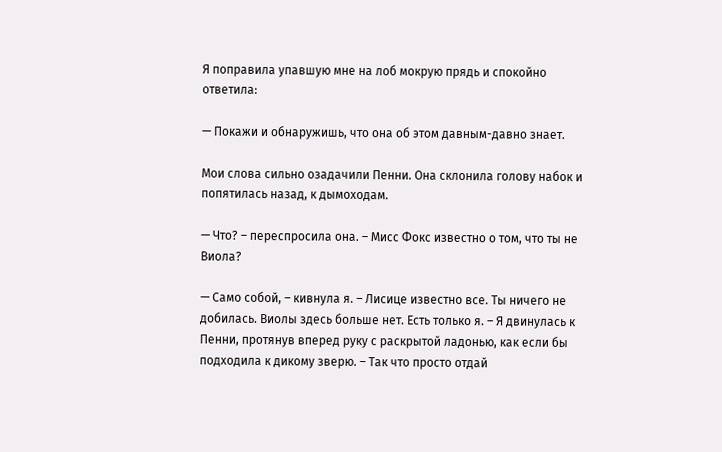Я поправила упавшую мне на лоб мокрую прядь и спокойно ответила:

— Покажи и обнаружишь, что она об этом давным-давно знает.

Мои слова сильно озадачили Пенни. Она склонила голову набок и попятилась назад, к дымоходам.

— Что? – переспросила она. – Мисс Фокс известно о том, что ты не Виола?

— Само собой, – кивнула я. – Лисице известно все. Ты ничего не добилась. Виолы здесь больше нет. Есть только я. – Я двинулась к Пенни, протянув вперед руку с раскрытой ладонью, как если бы подходила к дикому зверю. – Так что просто отдай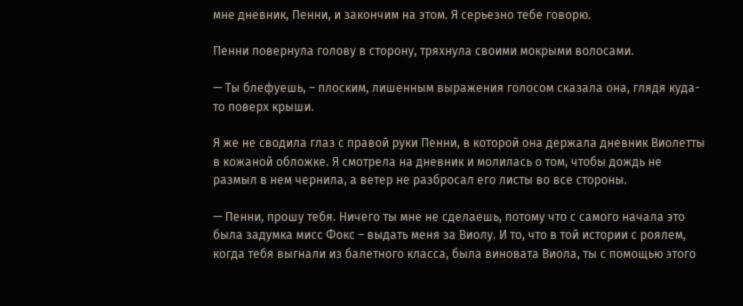мне дневник, Пенни, и закончим на этом. Я серьезно тебе говорю.

Пенни повернула голову в сторону, тряхнула своими мокрыми волосами.

— Ты блефуешь, – плоским, лишенным выражения голосом сказала она, глядя куда-то поверх крыши.

Я же не сводила глаз с правой руки Пенни, в которой она держала дневник Виолетты в кожаной обложке. Я смотрела на дневник и молилась о том, чтобы дождь не размыл в нем чернила, а ветер не разбросал его листы во все стороны.

— Пенни, прошу тебя. Ничего ты мне не сделаешь, потому что с самого начала это была задумка мисс Фокс – выдать меня за Виолу. И то, что в той истории с роялем, когда тебя выгнали из балетного класса, была виновата Виола, ты с помощью этого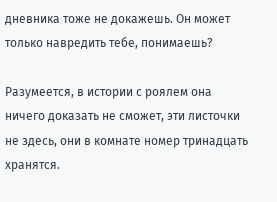дневника тоже не докажешь. Он может только навредить тебе, понимаешь?

Разумеется, в истории с роялем она ничего доказать не сможет, эти листочки не здесь, они в комнате номер тринадцать хранятся.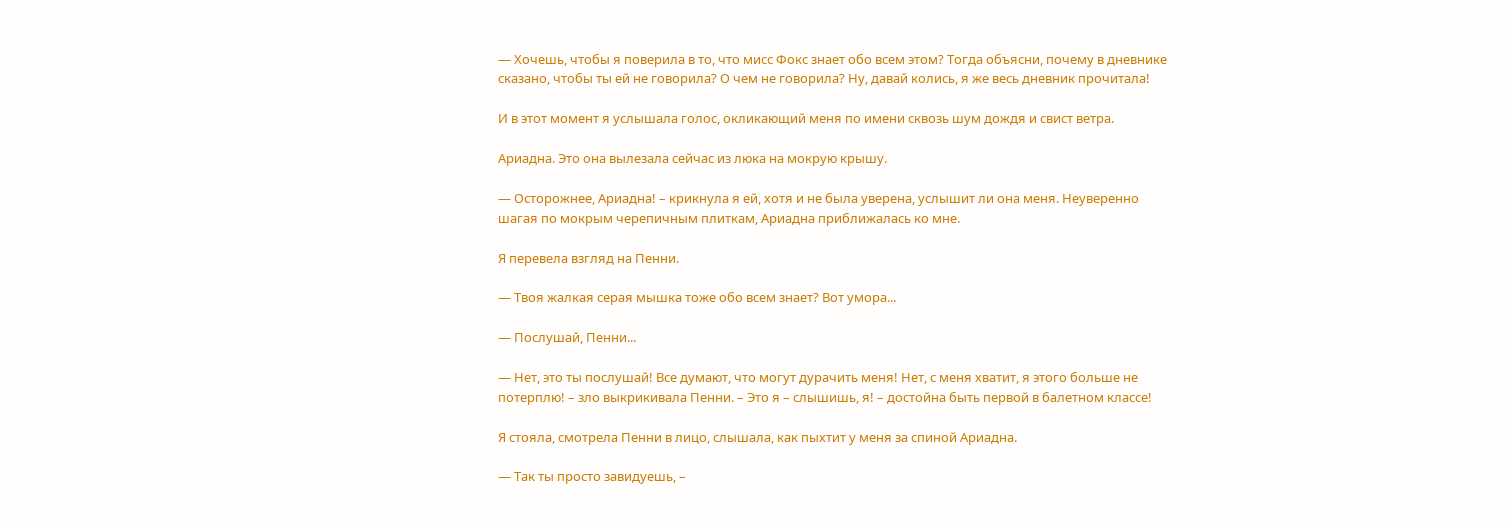— Хочешь, чтобы я поверила в то, что мисс Фокс знает обо всем этом? Тогда объясни, почему в дневнике сказано, чтобы ты ей не говорила? О чем не говорила? Ну, давай колись, я же весь дневник прочитала!

И в этот момент я услышала голос, окликающий меня по имени сквозь шум дождя и свист ветра.

Ариадна. Это она вылезала сейчас из люка на мокрую крышу.

— Осторожнее, Ариадна! – крикнула я ей, хотя и не была уверена, услышит ли она меня. Неуверенно шагая по мокрым черепичным плиткам, Ариадна приближалась ко мне.

Я перевела взгляд на Пенни.

— Твоя жалкая серая мышка тоже обо всем знает? Вот умора...

— Послушай, Пенни...

— Нет, это ты послушай! Все думают, что могут дурачить меня! Нет, с меня хватит, я этого больше не потерплю! – зло выкрикивала Пенни. – Это я – слышишь, я! – достойна быть первой в балетном классе!

Я стояла, смотрела Пенни в лицо, слышала, как пыхтит у меня за спиной Ариадна.

— Так ты просто завидуешь, –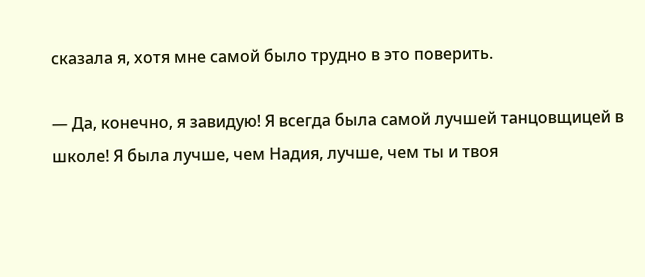сказала я, хотя мне самой было трудно в это поверить.

— Да, конечно, я завидую! Я всегда была самой лучшей танцовщицей в школе! Я была лучше, чем Надия, лучше, чем ты и твоя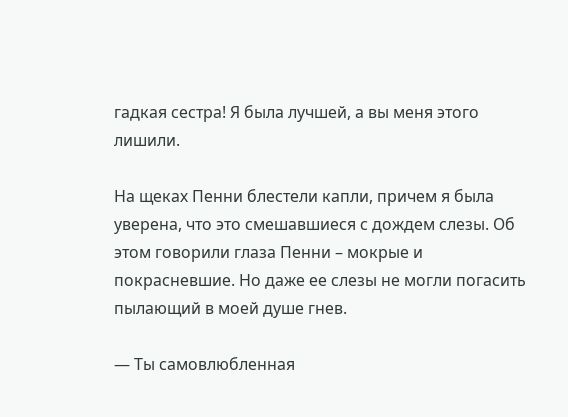гадкая сестра! Я была лучшей, а вы меня этого лишили.

На щеках Пенни блестели капли, причем я была уверена, что это смешавшиеся с дождем слезы. Об этом говорили глаза Пенни – мокрые и покрасневшие. Но даже ее слезы не могли погасить пылающий в моей душе гнев.

— Ты самовлюбленная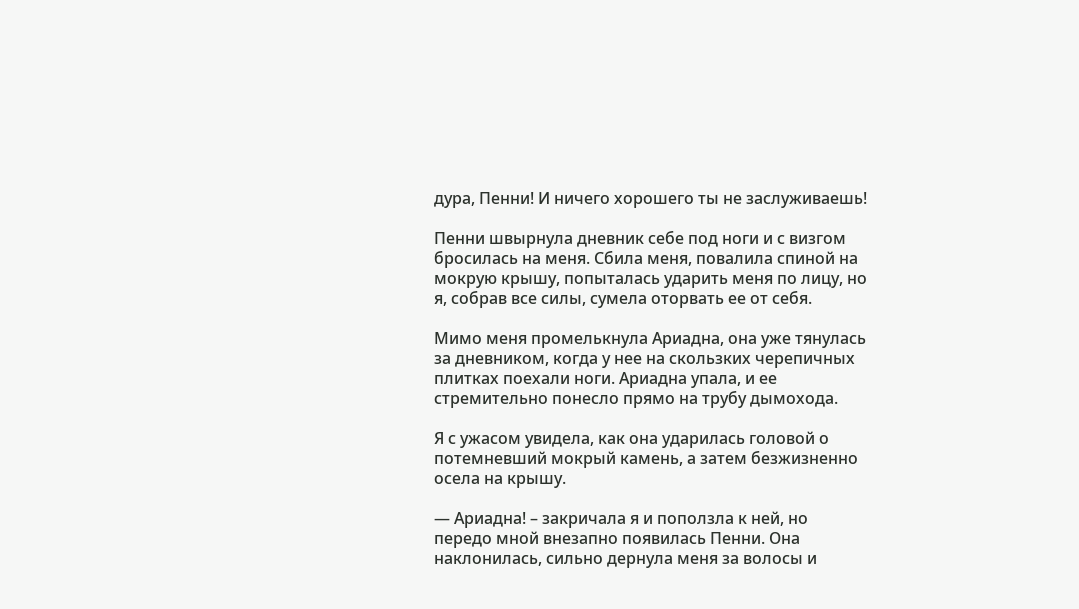дура, Пенни! И ничего хорошего ты не заслуживаешь!

Пенни швырнула дневник себе под ноги и с визгом бросилась на меня. Сбила меня, повалила спиной на мокрую крышу, попыталась ударить меня по лицу, но я, собрав все силы, сумела оторвать ее от себя.

Мимо меня промелькнула Ариадна, она уже тянулась за дневником, когда у нее на скользких черепичных плитках поехали ноги. Ариадна упала, и ее стремительно понесло прямо на трубу дымохода.

Я с ужасом увидела, как она ударилась головой о потемневший мокрый камень, а затем безжизненно осела на крышу.

— Ариадна! – закричала я и поползла к ней, но передо мной внезапно появилась Пенни. Она наклонилась, сильно дернула меня за волосы и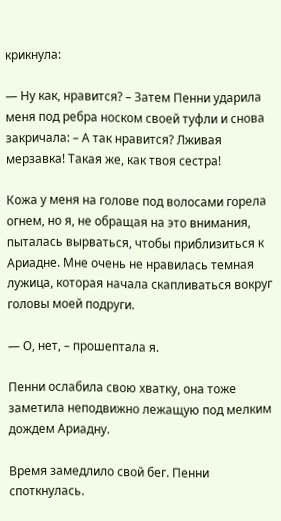крикнула:

— Ну как, нравится? – Затем Пенни ударила меня под ребра носком своей туфли и снова закричала: – А так нравится? Лживая мерзавка! Такая же, как твоя сестра!

Кожа у меня на голове под волосами горела огнем, но я, не обращая на это внимания, пыталась вырваться, чтобы приблизиться к Ариадне. Мне очень не нравилась темная лужица, которая начала скапливаться вокруг головы моей подруги.

— О, нет, – прошептала я.

Пенни ослабила свою хватку, она тоже заметила неподвижно лежащую под мелким дождем Ариадну.

Время замедлило свой бег. Пенни споткнулась.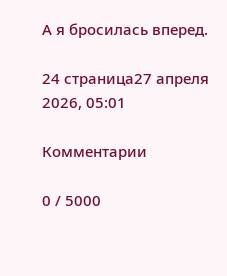А я бросилась вперед.

24 страница27 апреля 2026, 05:01

Комментарии

0 / 5000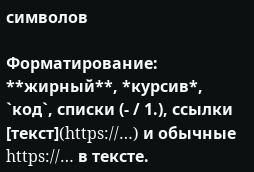символов

Форматирование: **жирный**, *курсив*, `код`, списки (- / 1.), ссылки [текст](https://…) и обычные https://… в тексте.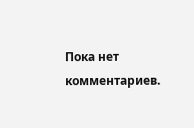Пока нет комментариев.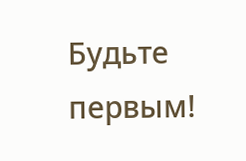Будьте первым!